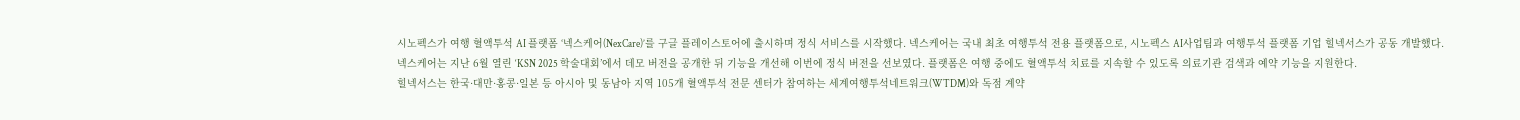시노펙스가 여행 혈액투석 AI 플랫폼 ‘넥스케어(NexCare)’를 구글 플레이스토어에 출시하며 정식 서비스를 시작했다. 넥스케어는 국내 최초 여행투석 전용 플랫폼으로, 시노펙스 AI사업팀과 여행투석 플랫폼 기업 힐넥서스가 공동 개발했다.
넥스케어는 지난 6월 열린 ‘KSN 2025 학술대회’에서 데모 버전을 공개한 뒤 기능을 개선해 이번에 정식 버전을 선보였다. 플랫폼은 여행 중에도 혈액투석 치료를 지속할 수 있도록 의료기관 검색과 예약 기능을 지원한다.
힐넥서스는 한국·대만·홍콩·일본 등 아시아 및 동남아 지역 105개 혈액투석 전문 센터가 참여하는 세계여행투석네트워크(WTDM)와 독점 계약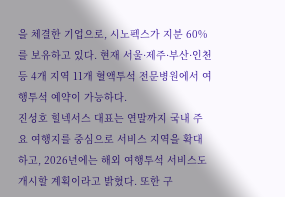을 체결한 기업으로, 시노펙스가 지분 60%를 보유하고 있다. 현재 서울·제주·부산·인천 등 4개 지역 11개 혈액투석 전문병원에서 여행투석 예약이 가능하다.
진성호 힐넥서스 대표는 연말까지 국내 주요 여행지를 중심으로 서비스 지역을 확대하고, 2026년에는 해외 여행투석 서비스도 개시할 계획이라고 밝혔다. 또한 구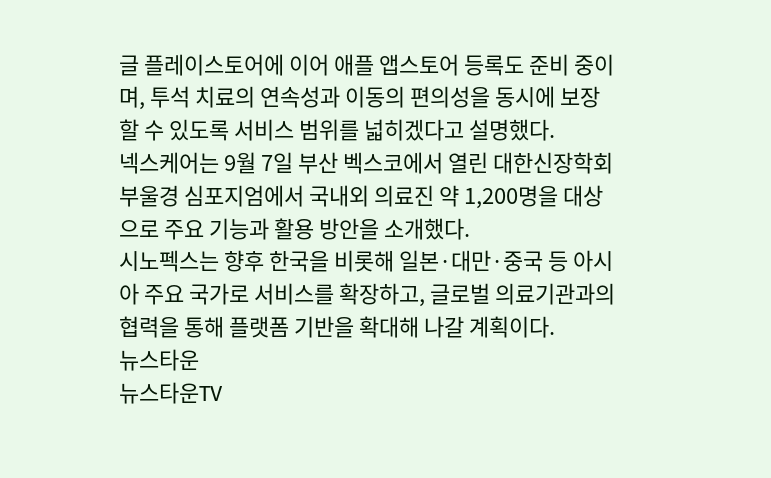글 플레이스토어에 이어 애플 앱스토어 등록도 준비 중이며, 투석 치료의 연속성과 이동의 편의성을 동시에 보장할 수 있도록 서비스 범위를 넓히겠다고 설명했다.
넥스케어는 9월 7일 부산 벡스코에서 열린 대한신장학회 부울경 심포지엄에서 국내외 의료진 약 1,200명을 대상으로 주요 기능과 활용 방안을 소개했다.
시노펙스는 향후 한국을 비롯해 일본·대만·중국 등 아시아 주요 국가로 서비스를 확장하고, 글로벌 의료기관과의 협력을 통해 플랫폼 기반을 확대해 나갈 계획이다.
뉴스타운
뉴스타운TV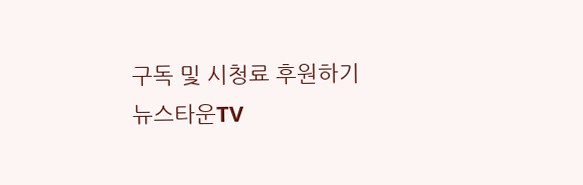구독 및 시청료 후원하기
뉴스타운TV